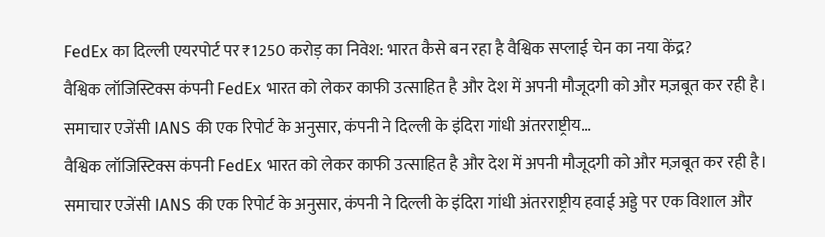FedEx का दिल्ली एयरपोर्ट पर ₹1250 करोड़ का निवेश: भारत कैसे बन रहा है वैश्विक सप्लाई चेन का नया केंद्र?
वैश्विक लॉजिस्टिक्स कंपनी FedEx भारत को लेकर काफी उत्साहित है और देश में अपनी मौजूदगी को और मज़बूत कर रही है। समाचार एजेंसी IANS की एक रिपोर्ट के अनुसार, कंपनी ने दिल्ली के इंदिरा गांधी अंतरराष्ट्रीय…
वैश्विक लॉजिस्टिक्स कंपनी FedEx भारत को लेकर काफी उत्साहित है और देश में अपनी मौजूदगी को और मज़बूत कर रही है। समाचार एजेंसी IANS की एक रिपोर्ट के अनुसार, कंपनी ने दिल्ली के इंदिरा गांधी अंतरराष्ट्रीय हवाई अड्डे पर एक विशाल और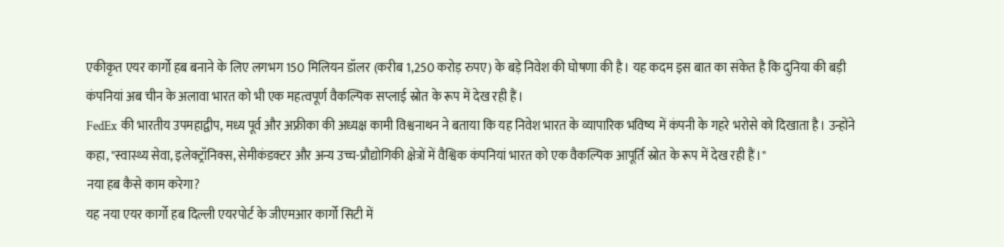एकीकृत एयर कार्गो हब बनाने के लिए लगभग 150 मिलियन डॉलर (करीब 1,250 करोड़ रुपए) के बड़े निवेश की घोषणा की है। यह कदम इस बात का संकेत है कि दुनिया की बड़ी कंपनियां अब चीन के अलावा भारत को भी एक महत्वपूर्ण वैकल्पिक सप्लाई स्रोत के रूप में देख रही हैं।
FedEx की भारतीय उपमहाद्वीप, मध्य पूर्व और अफ्रीका की अध्यक्ष कामी विश्वनाथन ने बताया कि यह निवेश भारत के व्यापारिक भविष्य में कंपनी के गहरे भरोसे को दिखाता है। उन्होंने कहा, "स्वास्थ्य सेवा, इलेक्ट्रॉनिक्स, सेमीकंडक्टर और अन्य उच्च-प्रौद्योगिकी क्षेत्रों में वैश्विक कंपनियां भारत को एक वैकल्पिक आपूर्ति स्रोत के रूप में देख रही हैं।"
नया हब कैसे काम करेगा?
यह नया एयर कार्गो हब दिल्ली एयरपोर्ट के जीएमआर कार्गो सिटी में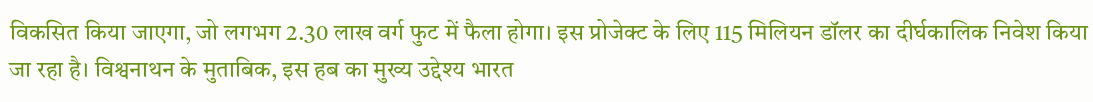विकसित किया जाएगा, जो लगभग 2.30 लाख वर्ग फुट में फैला होगा। इस प्रोजेक्ट के लिए 115 मिलियन डॉलर का दीर्घकालिक निवेश किया जा रहा है। विश्वनाथन के मुताबिक, इस हब का मुख्य उद्देश्य भारत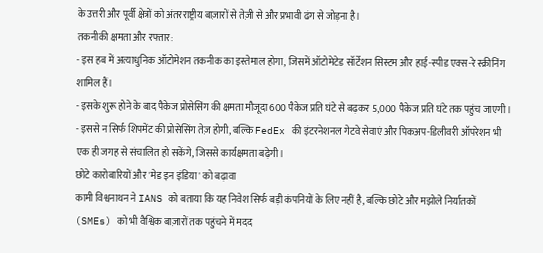के उत्तरी और पूर्वी क्षेत्रों को अंतरराष्ट्रीय बाज़ारों से तेज़ी से और प्रभावी ढंग से जोड़ना है।
तकनीकी क्षमता और रफ्तार:
- इस हब में अत्याधुनिक ऑटोमेशन तकनीक का इस्तेमाल होगा, जिसमें ऑटोमेटेड सॉर्टेशन सिस्टम और हाई-स्पीड एक्स-रे स्क्रीनिंग शामिल हैं।
- इसके शुरू होने के बाद पैकेज प्रोसेसिंग की क्षमता मौजूदा 600 पैकेज प्रति घंटे से बढ़कर 5,000 पैकेज प्रति घंटे तक पहुंच जाएगी।
- इससे न सिर्फ शिपमेंट की प्रोसेसिंग तेज़ होगी, बल्कि FedEx की इंटरनेशनल गेटवे सेवाएं और पिकअप-डिलीवरी ऑपरेशन भी एक ही जगह से संचालित हो सकेंगे, जिससे कार्यक्षमता बढ़ेगी।
छोटे कारोबारियों और 'मेड इन इंडिया' को बढ़ावा
कामी विश्वनाथन ने IANS को बताया कि यह निवेश सिर्फ बड़ी कंपनियों के लिए नहीं है, बल्कि छोटे और मझोले निर्यातकों (SMEs) को भी वैश्विक बाज़ारों तक पहुंचने में मदद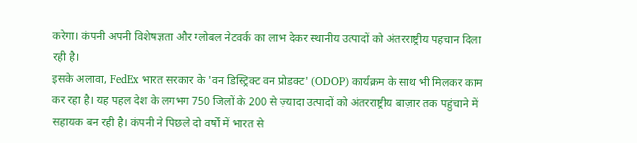करेगा। कंपनी अपनी विशेषज्ञता और ग्लोबल नेटवर्क का लाभ देकर स्थानीय उत्पादों को अंतरराष्ट्रीय पहचान दिला रही है।
इसके अलावा, FedEx भारत सरकार के 'वन डिस्ट्रिक्ट वन प्रोडक्ट' (ODOP) कार्यक्रम के साथ भी मिलकर काम कर रहा है। यह पहल देश के लगभग 750 जिलों के 200 से ज़्यादा उत्पादों को अंतरराष्ट्रीय बाज़ार तक पहुंचाने में सहायक बन रही है। कंपनी ने पिछले दो वर्षों में भारत से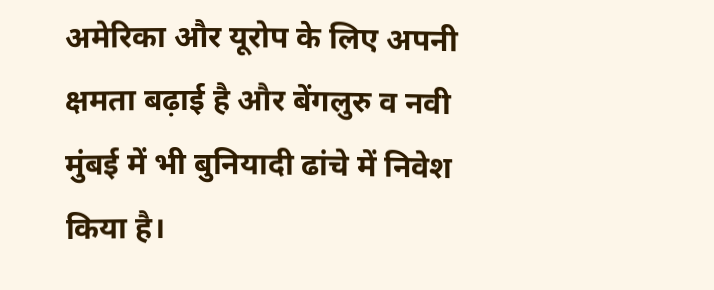अमेरिका और यूरोप के लिए अपनी क्षमता बढ़ाई है और बेंगलुरु व नवी मुंबई में भी बुनियादी ढांचे में निवेश किया है।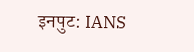इनपुट: IANS